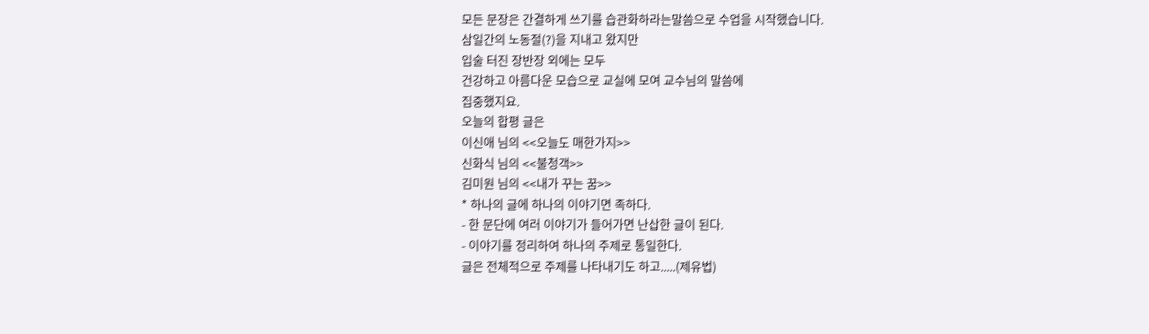모든 문장은 간결하게 쓰기를 습관화하라는말씀으로 수업을 시작했습니다.
삼일간의 노동절(?)을 지내고 왔지만
입술 터진 장반장 외에는 모두
건강하고 아름다운 모습으로 교실에 모여 교수님의 말씀에
집중했지요.
오늘의 합평 글은
이신애 님의 <<오늘도 매한가지>>
신화식 님의 <<불청객>>
김미원 님의 <<내가 꾸는 꿈>>
* 하나의 글에 하나의 이야기면 족하다.
- 한 문단에 여러 이야기가 들어가면 난삽한 글이 된다.
- 이야기를 정리하여 하나의 주제로 통일한다.
글은 전체적으로 주제를 나타내기도 하고.....(제유법)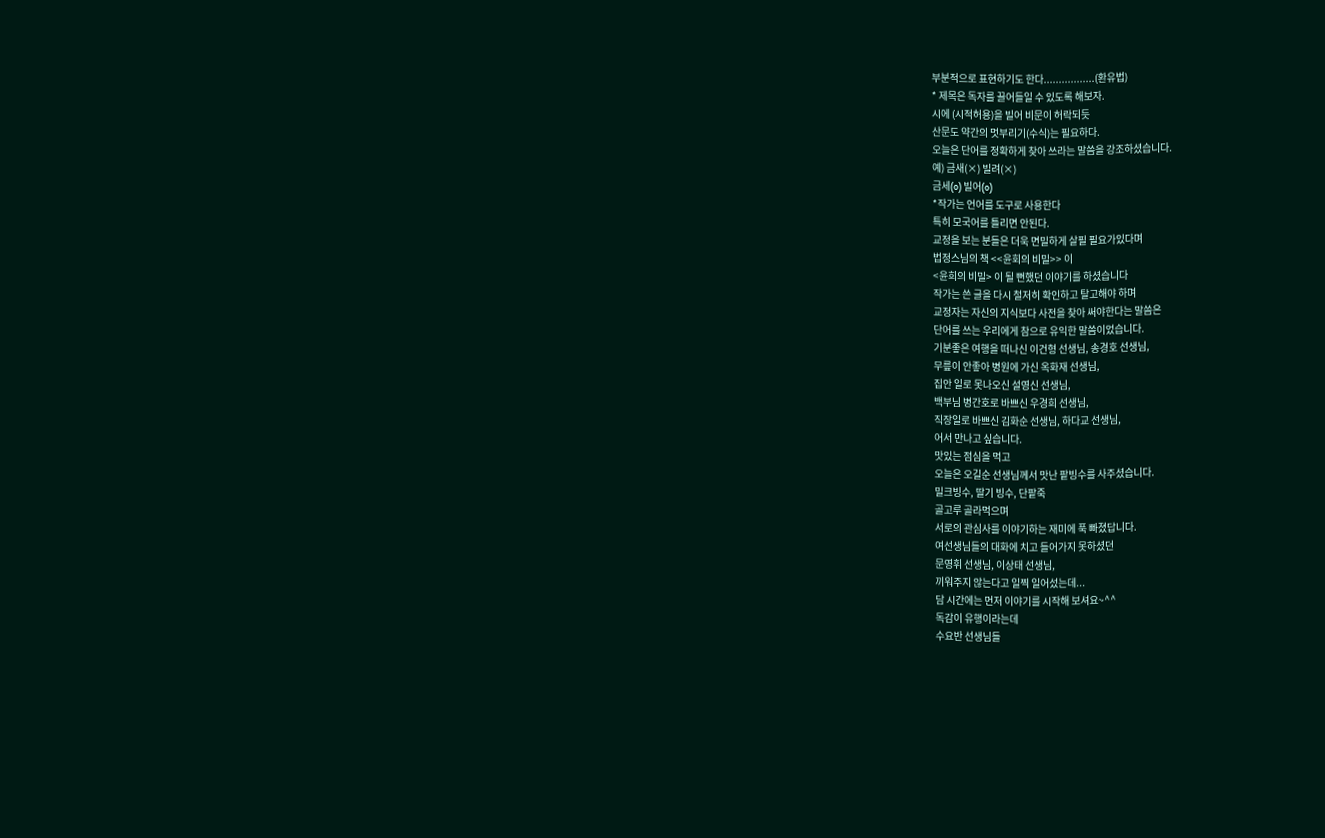부분적으로 표현하기도 한다.................(환유법)
* 제목은 독자를 끌어들일 수 있도록 해보자.
시에 (시적허용)을 빌어 비문이 허락되듯
산문도 약간의 멋부리기(수식)는 필요하다.
오늘은 단어를 정확하게 찾아 쓰라는 말씀을 강조하셨습니다.
예) 금새(×) 빌려(×)
금세(o) 빌어(o)
*작가는 언어를 도구로 사용한다
특히 모국어를 틀리면 안된다.
교정을 보는 분들은 더욱 면밀하게 살필 필요가있다며
법정스님의 책 <<윤회의 비밀>> 이
<윤희의 비밀> 이 될 뻔했던 이야기를 하셨습니다
작가는 쓴 글을 다시 철저히 확인하고 탈고해야 하며
교정자는 자신의 지식보다 사전을 찾아 써야한다는 말씀은
단어를 쓰는 우리에게 참으로 유익한 말씀이었습니다.
기분좋은 여행을 떠나신 이건형 선생님, 송경호 선생님,
무릎이 안좋아 병원에 가신 옥화재 선생님,
집안 일로 못나오신 설영신 선생님,
백부님 병간호로 바쁘신 우경희 선생님,
직장일로 바쁘신 김화순 선생님, 하다교 선생님,
어서 만나고 싶습니다.
맛있는 점심을 먹고
오늘은 오길순 선생님께서 맛난 팥빙수를 사주셨습니다.
밀크빙수, 딸기 빙수, 단팥죽
골고루 골라먹으며
서로의 관심사를 이야기하는 재미에 푹 빠졌답니다.
여선생님들의 대화에 치고 들어가지 못하셨던
문영휘 선생님, 이상태 선생님,
끼워주지 않는다고 일찍 일어섰는데...
담 시간에는 먼저 이야기를 시작해 보셔요~^^
독감이 유행이라는데
수요반 선생님들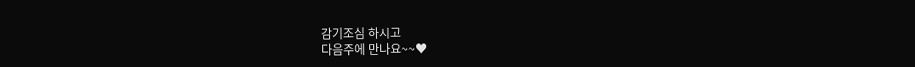감기조심 하시고
다음주에 만나요~~♥